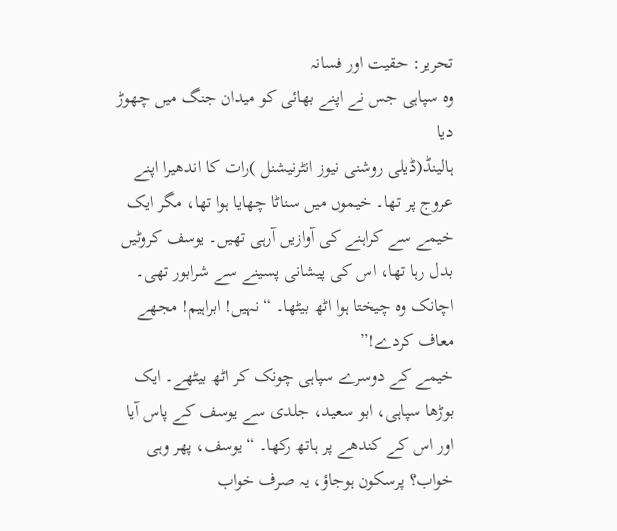تحریر: حقیت اور فسانہ
وہ سپاہی جس نے اپنے بھائی کو میدان جنگ میں چھوڑ دیا
ہالینڈ(ڈیلی روشنی نیوز انٹرنیشنل )رات کا اندھیرا اپنے عروج پر تھا۔ خیموں میں سناٹا چھایا ہوا تھا، مگر ایک خیمے سے کراہنے کی آوازیں آرہی تھیں۔ یوسف کروٹیں بدل رہا تھا، اس کی پیشانی پسینے سے شرابور تھی۔ اچانک وہ چیختا ہوا اٹھ بیٹھا۔ “نہیں! ابراہیم! مجھے معاف کردے!”
خیمے کے دوسرے سپاہی چونک کر اٹھ بیٹھے۔ ایک بوڑھا سپاہی، ابو سعید، جلدی سے یوسف کے پاس آیا اور اس کے کندھے پر ہاتھ رکھا۔ “یوسف، پھر وہی خواب؟ پرسکون ہوجاؤ، یہ صرف خواب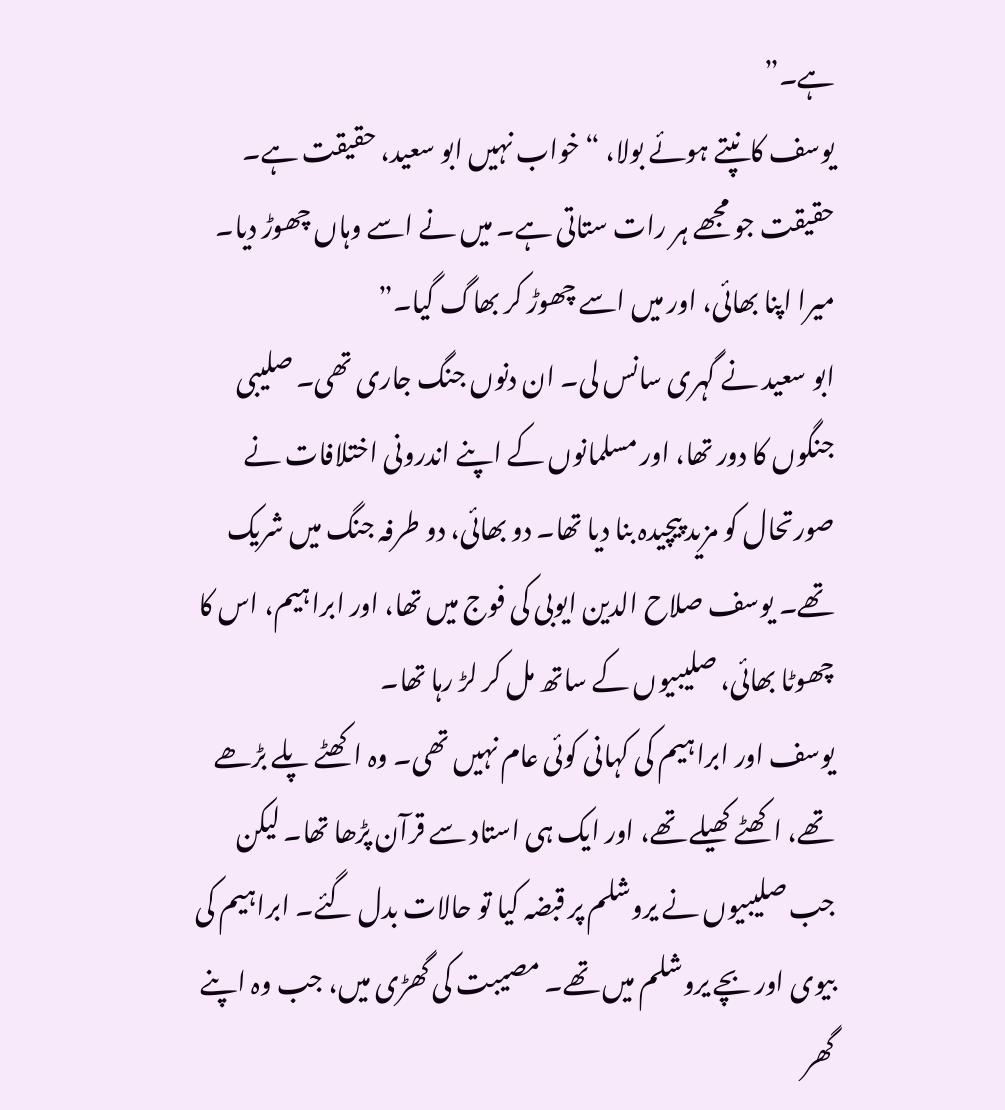ہے۔”
یوسف کانپتے ہوئے بولا، “خواب نہیں ابو سعید، حقیقت ہے۔ حقیقت جو مجھے ہر رات ستاتی ہے۔ میں نے اسے وہاں چھوڑ دیا۔ میرا اپنا بھائی، اور میں اسے چھوڑ کر بھاگ گیا۔”
ابو سعید نے گہری سانس لی۔ ان دنوں جنگ جاری تھی۔ صلیبی جنگوں کا دور تھا، اور مسلمانوں کے اپنے اندرونی اختلافات نے صورتحال کو مزید پیچیدہ بنا دیا تھا۔ دو بھائی، دو طرفہ جنگ میں شریک تھے۔ یوسف صلاح الدین ایوبی کی فوج میں تھا، اور ابراہیم، اس کا چھوٹا بھائی، صلیبیوں کے ساتھ مل کر لڑ رہا تھا۔
یوسف اور ابراہیم کی کہانی کوئی عام نہیں تھی۔ وہ اکھٹے پلے بڑھے تھے، اکھٹے کھیلے تھے، اور ایک ہی استاد سے قرآن پڑھا تھا۔ لیکن جب صلیبیوں نے یروشلم پر قبضہ کیا تو حالات بدل گئے۔ ابراہیم کی بیوی اور بچے یروشلم میں تھے۔ مصیبت کی گھڑی میں، جب وہ اپنے گھر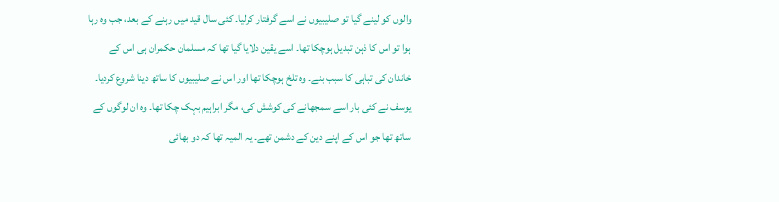والوں کو لینے گیا تو صلیبیوں نے اسے گرفتار کرلیا۔ کئی سال قید میں رہنے کے بعد، جب وہ رہا ہوا تو اس کا ذہن تبدیل ہوچکا تھا۔ اسے یقین دلایا گیا تھا کہ مسلمان حکمران ہی اس کے خاندان کی تباہی کا سبب بنے۔ وہ تلخ ہوچکا تھا اور اس نے صلیبیوں کا ساتھ دینا شروع کردیا۔
یوسف نے کئی بار اسے سمجھانے کی کوشش کی، مگر ابراہیم بہک چکا تھا۔ وہ ان لوگوں کے ساتھ تھا جو اس کے اپنے دین کے دشمن تھے۔ یہ المیہ تھا کہ دو بھائی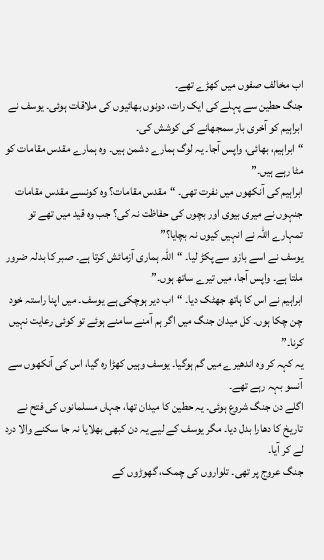اب مخالف صفوں میں کھڑے تھے۔
جنگ حطین سے پہلے کی ایک رات، دونوں بھائیوں کی ملاقات ہوئی۔ یوسف نے ابراہیم کو آخری بار سمجھانے کی کوشش کی۔
“ابراہیم، بھائی، واپس آجا۔ یہ لوگ ہمارے دشمن ہیں۔ وہ ہمارے مقدس مقامات کو مٹا رہے ہیں۔”
ابراہیم کی آنکھوں میں نفرت تھی۔ “مقدس مقامات؟ وہ کونسے مقدس مقامات جنہوں نے میری بیوی اور بچوں کی حفاظت نہ کی؟ جب وہ قید میں تھے تو تمہارے اللہ نے انہیں کیوں نہ بچایا؟”
یوسف نے اسے بازو سے پکڑ لیا۔ “اللہ ہماری آزمائش کرتا ہے۔ صبر کا بدلہ ضرور ملتا ہے۔ واپس آجا، میں تیرے ساتھ ہوں۔”
ابراہیم نے اس کا ہاتھ جھٹک دیا۔ “اب دیر ہوچکی ہے یوسف۔ میں اپنا راستہ خود چن چکا ہوں۔ کل میدان جنگ میں اگر ہم آمنے سامنے ہوئے تو کوئی رعایت نہیں کرنا۔”
یہ کہہ کر وہ اندھیرے میں گم ہوگیا۔ یوسف وہیں کھڑا رہ گیا، اس کی آنکھوں سے آنسو بہہ رہے تھے۔
اگلے دن جنگ شروع ہوئی۔ یہ حطین کا میدان تھا، جہاں مسلمانوں کی فتح نے تاریخ کا دھارا بدل دیا۔ مگر یوسف کے لیے یہ دن کبھی بھلایا نہ جا سکنے والا درد لے کر آیا۔
جنگ عروج پر تھی۔ تلواروں کی چمک، گھوڑوں کے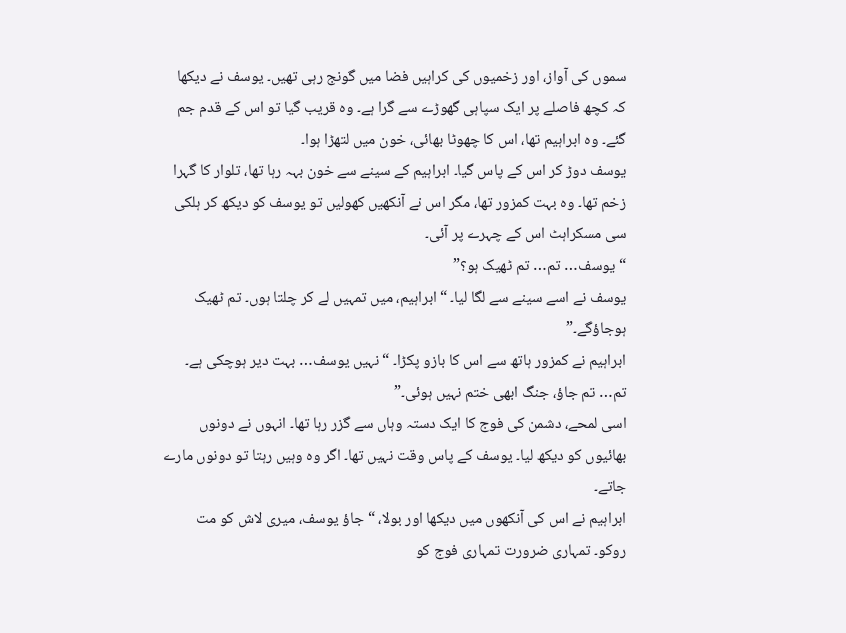سموں کی آواز، اور زخمیوں کی کراہیں فضا میں گونج رہی تھیں۔ یوسف نے دیکھا کہ کچھ فاصلے پر ایک سپاہی گھوڑے سے گرا ہے۔ وہ قریب گیا تو اس کے قدم جم گئے۔ وہ ابراہیم تھا، اس کا چھوٹا بھائی، خون میں لتھڑا ہوا۔
یوسف دوڑ کر اس کے پاس گیا۔ ابراہیم کے سینے سے خون بہہ رہا تھا، تلوار کا گہرا زخم تھا۔ وہ بہت کمزور تھا، مگر اس نے آنکھیں کھولیں تو یوسف کو دیکھ کر ہلکی سی مسکراہٹ اس کے چہرے پر آئی۔
“یوسف… تم… تم ٹھیک ہو؟”
یوسف نے اسے سینے سے لگا لیا۔ “ابراہیم، میں تمہیں لے کر چلتا ہوں۔ تم ٹھیک ہوجاؤگے۔”
ابراہیم نے کمزور ہاتھ سے اس کا بازو پکڑا۔ “نہیں یوسف… بہت دیر ہوچکی ہے۔ تم… تم جاؤ، جنگ ابھی ختم نہیں ہوئی۔”
اسی لمحے، دشمن کی فوج کا ایک دستہ وہاں سے گزر رہا تھا۔ انہوں نے دونوں بھائیوں کو دیکھ لیا۔ یوسف کے پاس وقت نہیں تھا۔ اگر وہ وہیں رہتا تو دونوں مارے جاتے۔
ابراہیم نے اس کی آنکھوں میں دیکھا اور بولا، “جاؤ یوسف، میری لاش کو مت روکو۔ تمہاری ضرورت تمہاری فوج کو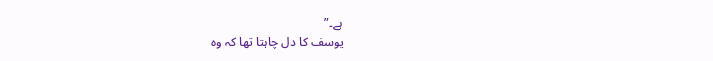ہے۔”
یوسف کا دل چاہتا تھا کہ وہ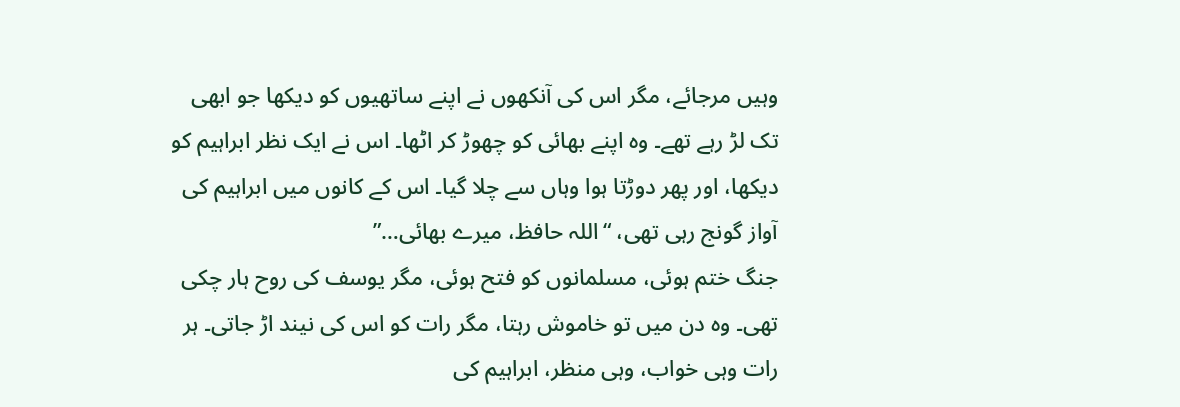وہیں مرجائے، مگر اس کی آنکھوں نے اپنے ساتھیوں کو دیکھا جو ابھی تک لڑ رہے تھے۔ وہ اپنے بھائی کو چھوڑ کر اٹھا۔ اس نے ایک نظر ابراہیم کو دیکھا، اور پھر دوڑتا ہوا وہاں سے چلا گیا۔ اس کے کانوں میں ابراہیم کی آواز گونج رہی تھی، “اللہ حافظ، میرے بھائی…”
جنگ ختم ہوئی، مسلمانوں کو فتح ہوئی، مگر یوسف کی روح ہار چکی تھی۔ وہ دن میں تو خاموش رہتا، مگر رات کو اس کی نیند اڑ جاتی۔ ہر رات وہی خواب، وہی منظر، ابراہیم کی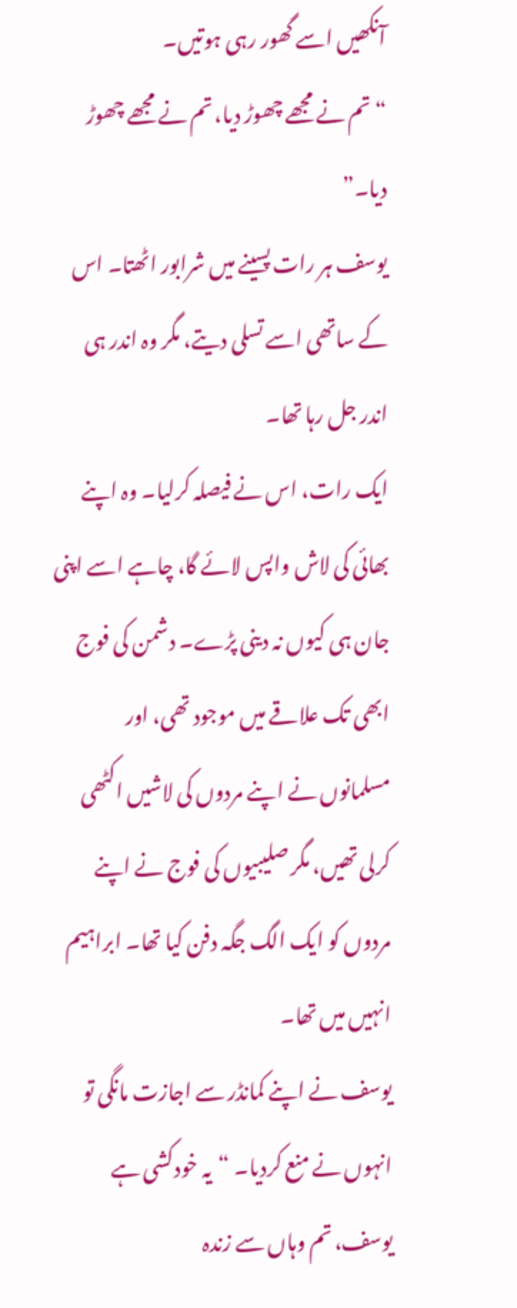آنکھیں اسے گھور رہی ہوتیں۔
“تم نے مجھے چھوڑ دیا، تم نے مجھے چھوڑ دیا۔”
یوسف ہر رات پسینے میں شرابور اٹھتا۔ اس کے ساتھی اسے تسلی دیتے، مگر وہ اندر ہی اندر جل رہا تھا۔
ایک رات، اس نے فیصلہ کرلیا۔ وہ اپنے بھائی کی لاش واپس لائے گا، چاہے اسے اپنی جان ہی کیوں نہ دینی پڑے۔ دشمن کی فوج ابھی تک علاقے میں موجود تھی، اور مسلمانوں نے اپنے مردوں کی لاشیں اکٹھی کرلی تھیں، مگر صلیبیوں کی فوج نے اپنے مردوں کو ایک الگ جگہ دفن کیا تھا۔ ابراہیم انہیں میں تھا۔
یوسف نے اپنے کمانڈر سے اجازت مانگی تو انہوں نے منع کردیا۔ “یہ خودکشی ہے یوسف، تم وہاں سے زندہ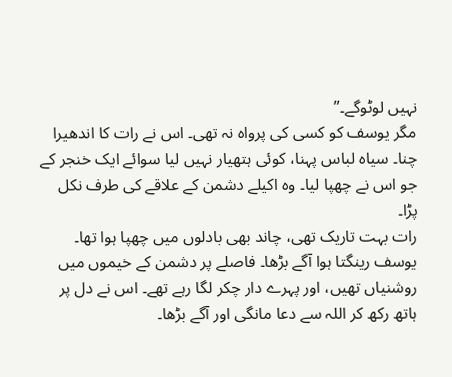نہیں لوٹوگے۔”
مگر یوسف کو کسی کی پرواہ نہ تھی۔ اس نے رات کا اندھیرا چنا۔ سیاہ لباس پہنا، کوئی ہتھیار نہیں لیا سوائے ایک خنجر کے جو اس نے چھپا لیا۔ وہ اکیلے دشمن کے علاقے کی طرف نکل پڑا۔
رات بہت تاریک تھی، چاند بھی بادلوں میں چھپا ہوا تھا۔ یوسف رینگتا ہوا آگے بڑھا۔ فاصلے پر دشمن کے خیموں میں روشنیاں تھیں، اور پہرے دار چکر لگا رہے تھے۔ اس نے دل پر ہاتھ رکھ کر اللہ سے دعا مانگی اور آگے بڑھا۔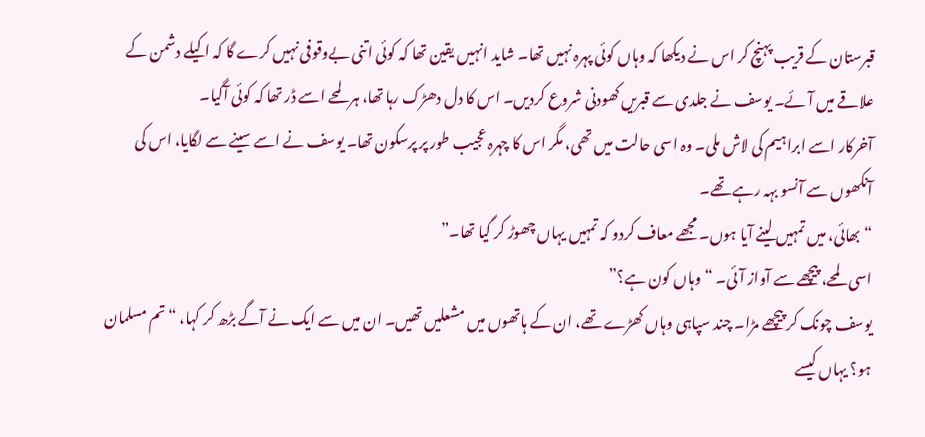قبرستان کے قریب پہنچ کر اس نے دیکھا کہ وہاں کوئی پہرہ نہیں تھا۔ شاید انہیں یقین تھا کہ کوئی اتنی بےوقوفی نہیں کرے گا کہ اکیلے دشمن کے علاقے میں آئے۔ یوسف نے جلدی سے قبریں کھودنی شروع کردیں۔ اس کا دل دھڑک رہا تھا، ہر لمحے اسے ڈر تھا کہ کوئی آگیا۔
آخرکار اسے ابراہیم کی لاش ملی۔ وہ اسی حالت میں تھی، مگر اس کا چہرہ عجیب طور پر پرسکون تھا۔ یوسف نے اسے سینے سے لگایا، اس کی آنکھوں سے آنسو بہہ رہے تھے۔
“بھائی، میں تمہیں لینے آیا ہوں۔ مجھے معاف کردو کہ تمہیں یہاں چھوڑ کر گیا تھا۔”
اسی لمحے، پیچھے سے آواز آئی۔ “وہاں کون ہے؟”
یوسف چونک کر پیچھے مڑا۔ چند سپاہی وہاں کھڑے تھے، ان کے ہاتھوں میں مشعلیں تھیں۔ ان میں سے ایک نے آگے بڑھ کر کہا، “تم مسلمان ہو؟ یہاں کیسے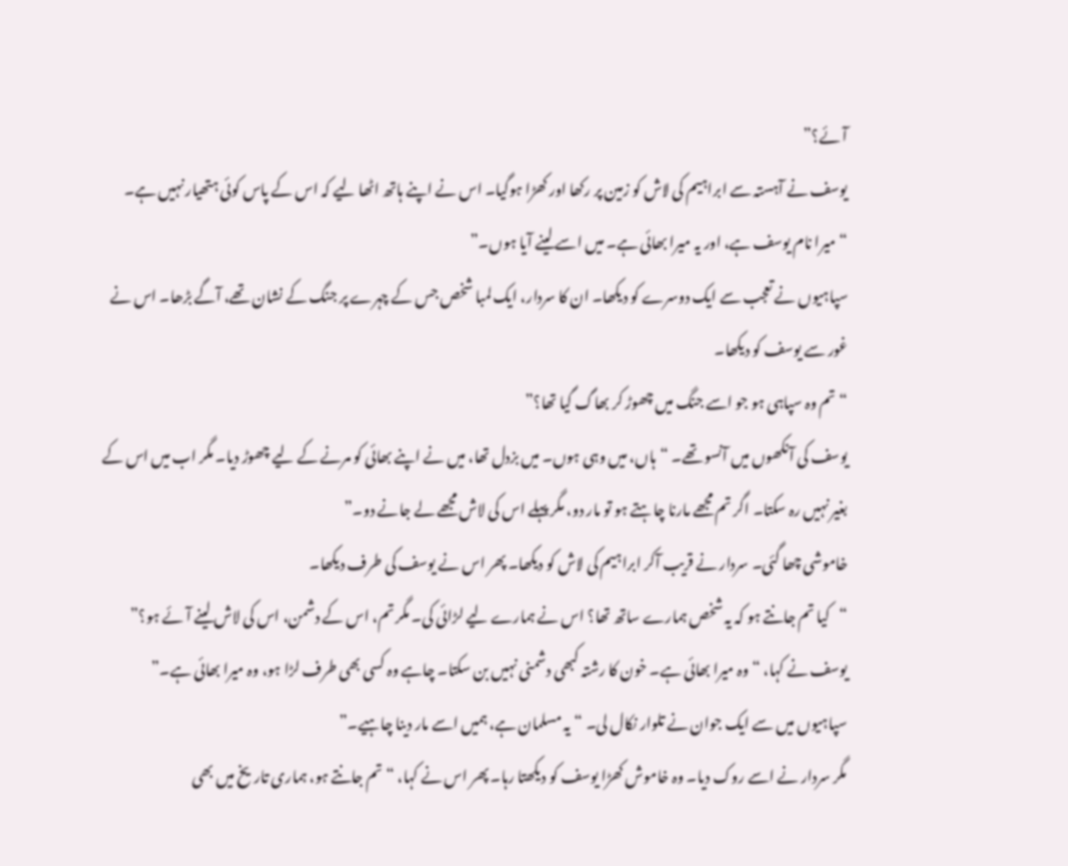آئے؟”
یوسف نے آہستہ سے ابراہیم کی لاش کو زمین پر رکھا اور کھڑا ہوگیا۔ اس نے اپنے ہاتھ اٹھا لیے کہ اس کے پاس کوئی ہتھیار نہیں ہے۔
“میرا نام یوسف ہے، اور یہ میرا بھائی ہے۔ میں اسے لینے آیا ہوں۔”
سپاہیوں نے تعجب سے ایک دوسرے کو دیکھا۔ ان کا سردار، ایک لمبا شخص جس کے چہرے پر جنگ کے نشان تھے، آگے بڑھا۔ اس نے غور سے یوسف کو دیکھا۔
“تم وہ سپاہی ہو جو اسے جنگ میں چھوڑ کر بھاگ گیا تھا؟”
یوسف کی آنکھوں میں آنسو تھے۔ “ہاں، میں وہی ہوں۔ میں بزدل تھا، میں نے اپنے بھائی کو مرنے کے لیے چھوڑ دیا۔ مگر اب میں اس کے بغیر نہیں رہ سکتا۔ اگر تم مجھے مارنا چاہتے ہو تو مار دو، مگر پہلے اس کی لاش مجھے لے جانے دو۔”
خاموشی چھا گئی۔ سردار نے قریب آکر ابراہیم کی لاش کو دیکھا۔ پھر اس نے یوسف کی طرف دیکھا۔
“کیا تم جانتے ہو کہ یہ شخص ہمارے ساتھ تھا؟ اس نے ہمارے لیے لڑائی کی۔ مگر تم، اس کے دشمن، اس کی لاش لینے آئے ہو؟”
یوسف نے کہا، “وہ میرا بھائی ہے۔ خون کا رشتہ کبھی دشمنی نہیں بن سکتا۔ چاہے وہ کسی بھی طرف لڑا ہو، وہ میرا بھائی ہے۔”
سپاہیوں میں سے ایک جوان نے تلوار نکال لی۔ “یہ مسلمان ہے، ہمیں اسے مار دینا چاہیے۔”
مگر سردار نے اسے روک دیا۔ وہ خاموش کھڑا یوسف کو دیکھتا رہا۔ پھر اس نے کہا، “تم جانتے ہو، ہماری تاریخ میں بھی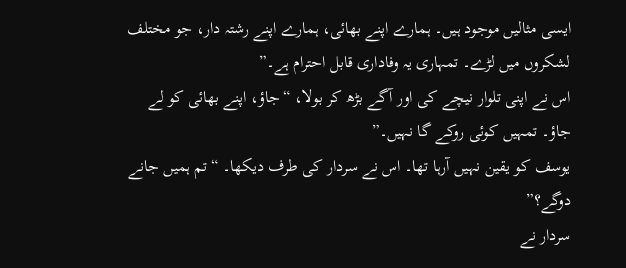ایسی مثالیں موجود ہیں۔ ہمارے اپنے بھائی، ہمارے اپنے رشتہ دار، جو مختلف لشکروں میں لڑے۔ تمہاری یہ وفاداری قابل احترام ہے۔”
اس نے اپنی تلوار نیچے کی اور آگے بڑھ کر بولا، “جاؤ، اپنے بھائی کو لے جاؤ۔ تمہیں کوئی روکے گا نہیں۔”
یوسف کو یقین نہیں آرہا تھا۔ اس نے سردار کی طرف دیکھا۔ “تم ہمیں جانے دوگے؟”
سردار نے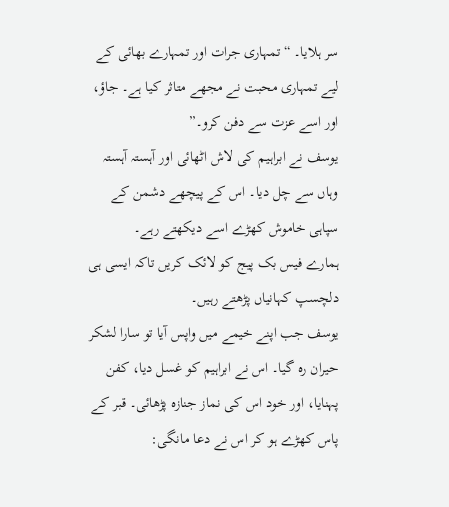سر ہلایا۔ “تمہاری جرات اور تمہارے بھائی کے لیے تمہاری محبت نے مجھے متاثر کیا ہے۔ جاؤ، اور اسے عزت سے دفن کرو۔”
یوسف نے ابراہیم کی لاش اٹھائی اور آہستہ آہستہ وہاں سے چل دیا۔ اس کے پیچھے دشمن کے سپاہی خاموش کھڑے اسے دیکھتے رہے۔
ہمارے فیس بک پیج کو لائک کریں تاکہ ایسی ہی دلچسپ کہانیاں پڑھتے رہیں۔
یوسف جب اپنے خیمے میں واپس آیا تو سارا لشکر حیران رہ گیا۔ اس نے ابراہیم کو غسل دیا، کفن پہنایا، اور خود اس کی نماز جنازہ پڑھائی۔ قبر کے پاس کھڑے ہو کر اس نے دعا مانگی: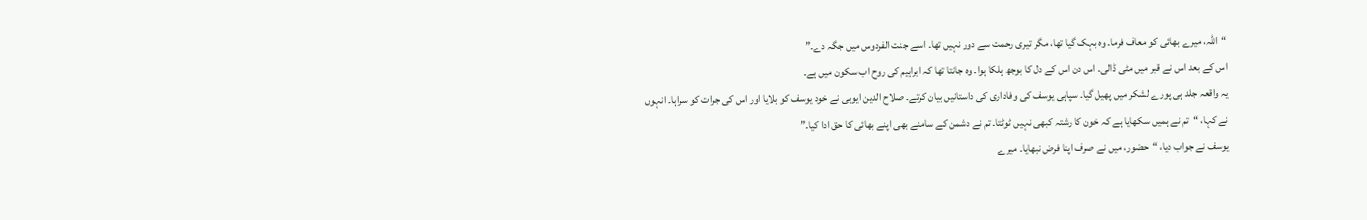“اللہ، میرے بھائی کو معاف فرما۔ وہ بہک گیا تھا، مگر تیری رحمت سے دور نہیں تھا۔ اسے جنت الفردوس میں جگہ دے۔”
اس کے بعد اس نے قبر میں مٹی ڈالی۔ اس دن اس کے دل کا بوجھ ہلکا ہوا۔ وہ جانتا تھا کہ ابراہیم کی روح اب سکون میں ہے۔
یہ واقعہ جلد ہی پورے لشکر میں پھیل گیا۔ سپاہی یوسف کی وفاداری کی داستانیں بیان کرتے۔ صلاح الدین ایوبی نے خود یوسف کو بلایا اور اس کی جرات کو سراہا۔ انہوں نے کہا، “تم نے ہمیں سکھایا ہے کہ خون کا رشتہ کبھی نہیں ٹوٹتا۔ تم نے دشمن کے سامنے بھی اپنے بھائی کا حق ادا کیا۔”
یوسف نے جواب دیا، “حضور، میں نے صرف اپنا فرض نبھایا۔ میرے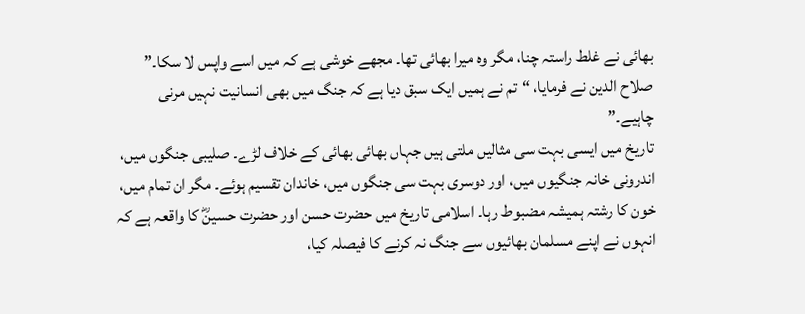بھائی نے غلط راستہ چنا، مگر وہ میرا بھائی تھا۔ مجھے خوشی ہے کہ میں اسے واپس لا سکا۔”
صلاح الدین نے فرمایا، “تم نے ہمیں ایک سبق دیا ہے کہ جنگ میں بھی انسانیت نہیں مرنی چاہیے۔”
تاریخ میں ایسی بہت سی مثالیں ملتی ہیں جہاں بھائی بھائی کے خلاف لڑے۔ صلیبی جنگوں میں، اندرونی خانہ جنگیوں میں، اور دوسری بہت سی جنگوں میں، خاندان تقسیم ہوئے۔ مگر ان تمام میں، خون کا رشتہ ہمیشہ مضبوط رہا۔ اسلامی تاریخ میں حضرت حسن اور حضرت حسینؓ کا واقعہ ہے کہ انہوں نے اپنے مسلمان بھائیوں سے جنگ نہ کرنے کا فیصلہ کیا،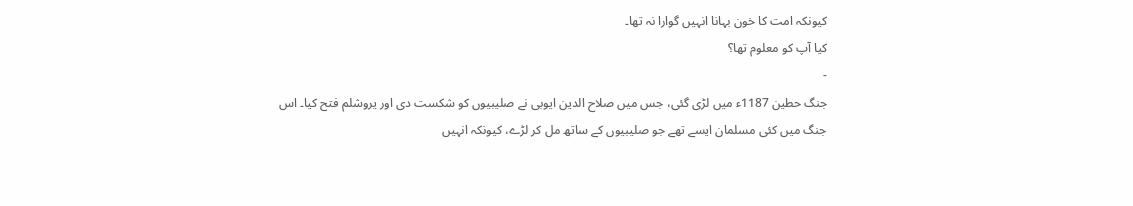کیونکہ امت کا خون بہانا انہیں گوارا نہ تھا۔
کیا آپ کو معلوم تھا؟
-
جنگ حطین 1187ء میں لڑی گئی، جس میں صلاح الدین ایوبی نے صلیبیوں کو شکست دی اور یروشلم فتح کیا۔ اس جنگ میں کئی مسلمان ایسے تھے جو صلیبیوں کے ساتھ مل کر لڑے، کیونکہ انہیں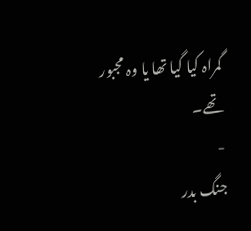گمراہ کیا گیا تھا یا وہ مجبور تھے۔
-
جنگ بدر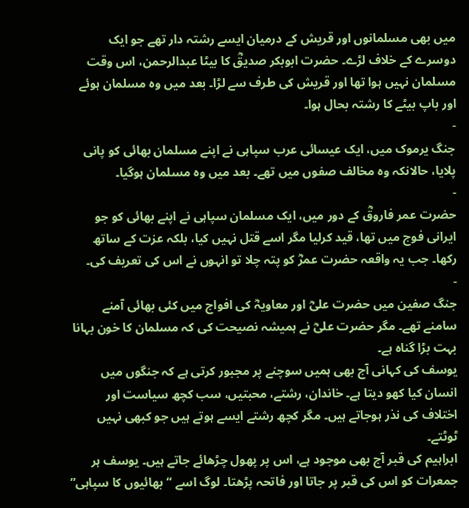میں بھی مسلمانوں اور قریش کے درمیان ایسے رشتہ دار تھے جو ایک دوسرے کے خلاف لڑے۔ حضرت ابوبکر صدیقؓ کا بیٹا عبدالرحمن، اس وقت مسلمان نہیں ہوا تھا اور قریش کی طرف سے لڑا۔ بعد میں وہ مسلمان ہوئے اور باپ بیٹے کا رشتہ بحال ہوا۔
-
جنگ یرموک میں، ایک عیسائی عرب سپاہی نے اپنے مسلمان بھائی کو پانی پلایا، حالانکہ وہ مخالف صفوں میں تھے۔ بعد میں وہ مسلمان ہوگیا۔
-
حضرت عمر فاروقؓ کے دور میں، ایک مسلمان سپاہی نے اپنے بھائی کو جو ایرانی فوج میں تھا، قید کرلیا مگر اسے قتل نہیں کیا، بلکہ عزت کے ساتھ رکھا۔ جب یہ واقعہ حضرت عمرؓ کو پتہ چلا تو انہوں نے اس کی تعریف کی۔
-
جنگ صفین میں حضرت علیؓ اور معاویہؓ کی افواج میں کئی بھائی آمنے سامنے تھے۔ مگر حضرت علیؓ نے ہمیشہ نصیحت کی کہ مسلمان کا خون بہانا بہت بڑا گناہ ہے۔
یوسف کی کہانی آج بھی ہمیں سوچنے پر مجبور کرتی ہے کہ جنگوں میں انسان کیا کھو دیتا ہے۔ خاندان، رشتے، محبتیں، سب کچھ سیاست اور اختلاف کی نذر ہوجاتے ہیں۔ مگر کچھ رشتے ایسے ہوتے ہیں جو کبھی نہیں ٹوٹتے۔
ابراہیم کی قبر آج بھی موجود ہے، اس پر پھول چڑھائے جاتے ہیں۔ یوسف ہر جمعرات کو اس کی قبر پر جاتا اور فاتحہ پڑھتا۔ لوگ اسے “بھائیوں کا سپاہی”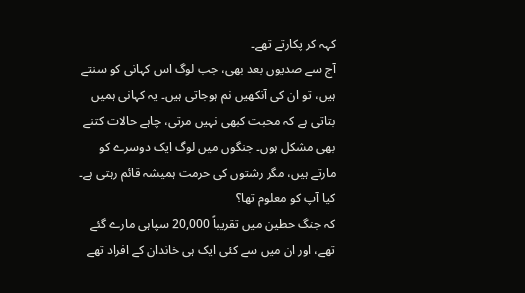کہہ کر پکارتے تھے۔
آج سے صدیوں بعد بھی، جب لوگ اس کہانی کو سنتے ہیں، تو ان کی آنکھیں نم ہوجاتی ہیں۔ یہ کہانی ہمیں بتاتی ہے کہ محبت کبھی نہیں مرتی، چاہے حالات کتنے بھی مشکل ہوں۔ جنگوں میں لوگ ایک دوسرے کو مارتے ہیں، مگر رشتوں کی حرمت ہمیشہ قائم رہتی ہے۔
کیا آپ کو معلوم تھا؟
کہ جنگ حطین میں تقریباً 20,000 سپاہی مارے گئے تھے، اور ان میں سے کئی ایک ہی خاندان کے افراد تھے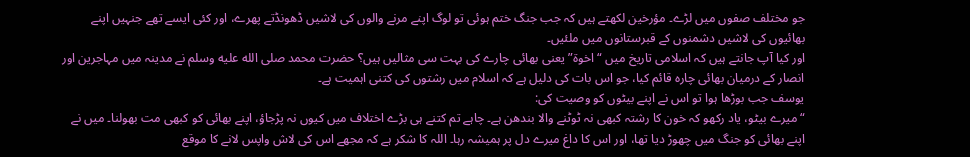جو مختلف صفوں میں لڑے۔ مؤرخین لکھتے ہیں کہ جب جنگ ختم ہوئی تو لوگ اپنے مرنے والوں کی لاشیں ڈھونڈتے پھرے، اور کئی ایسے تھے جنہیں اپنے بھائیوں کی لاشیں دشمنوں کے قبرستانوں میں ملئیں۔
اور کیا آپ جانتے ہیں کہ اسلامی تاریخ میں “اخوۃ” یعنی بھائی چارے کی بہت سی مثالیں ہیں؟ حضرت محمد صلى الله عليه وسلم نے مدینہ میں مہاجرین اور انصار کے درمیان بھائی چارہ قائم کیا، جو اس بات کی دلیل ہے کہ اسلام میں رشتوں کی کتنی اہمیت ہے۔
یوسف جب بوڑھا ہوا تو اس نے اپنے بیٹوں کو وصیت کی:
“میرے بیٹو، یاد رکھو کہ خون کا رشتہ کبھی نہ ٹوٹنے والا بندھن ہے۔ چاہے تم کتنے ہی بڑے اختلاف میں کیوں نہ پڑجاؤ، اپنے بھائی کو کبھی مت بھولنا۔ میں نے اپنے بھائی کو جنگ میں چھوڑ دیا تھا، اور اس کا داغ میرے دل پر ہمیشہ رہا۔ اللہ کا شکر ہے کہ مجھے اس کی لاش واپس لانے کا موقع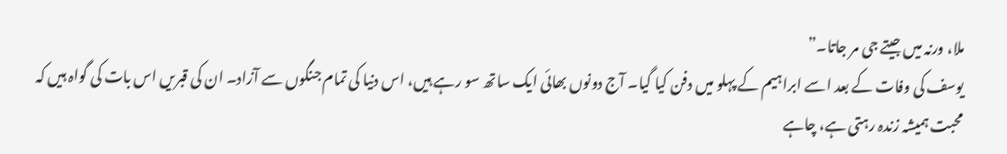ملا، ورنہ میں جیتے جی مر جاتا۔”
یوسف کی وفات کے بعد اسے ابراہیم کے پہلو میں دفن کیا گیا۔ آج دونوں بھائی ایک ساتھ سو رہے ہیں، اس دنیا کی تمام جنگوں سے آزاد۔ ان کی قبریں اس بات کی گواہ ہیں کہ محبت ہمیشہ زندہ رہتی ہے، چاہے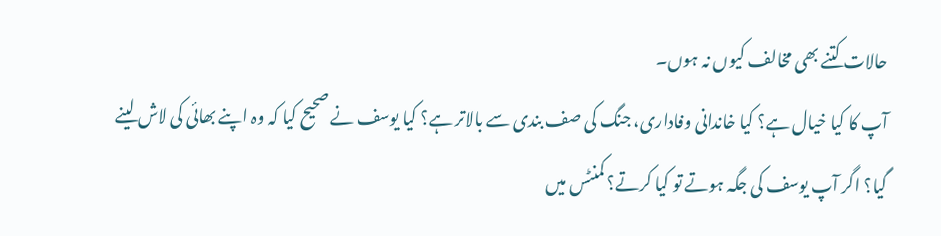حالات کتنے بھی مخالف کیوں نہ ہوں۔
آپ کا کیا خیال ہے؟ کیا خاندانی وفاداری، جنگ کی صف بندی سے بالاتر ہے؟ کیا یوسف نے صحیح کیا کہ وہ اپنے بھائی کی لاش لینے گیا؟ اگر آپ یوسف کی جگہ ہوتے تو کیا کرتے؟ کمنٹس میں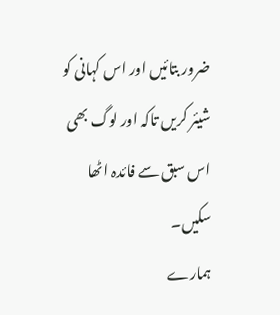ضرور بتائیں اور اس کہانی کو شیئر کریں تاکہ اور لوگ بھی اس سبق سے فائدہ اٹھا سکیں۔
ہمارے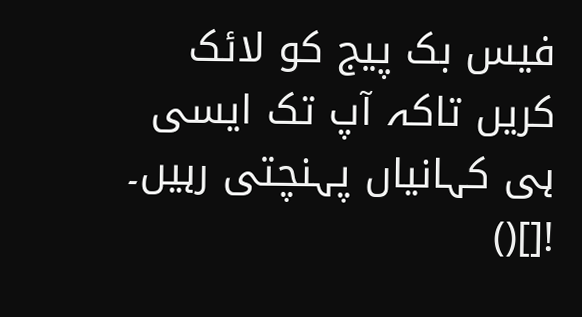فیس بک پیج کو لائک کریں تاکہ آپ تک ایسی ہی کہانیاں پہنچتی رہیں۔
![]()